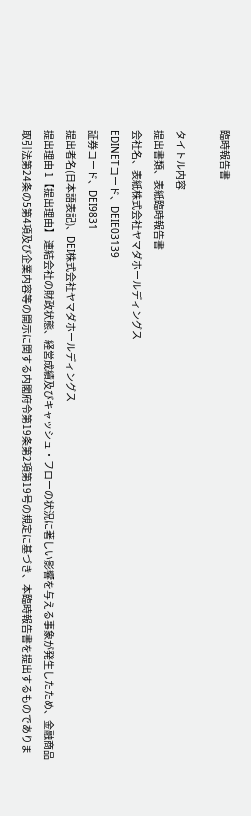臨時報告書

タイトル内容
提出書類、表紙臨時報告書
会社名、表紙株式会社ヤマダホールディングス
EDINETコード、DEIE03139
証券コード、DEI9831
提出者名(日本語表記)、DEI株式会社ヤマダホールディングス
提出理由 1【提出理由】 連結会社の財政状態、経営成績及びキャッシュ・フローの状況に著しい影響を与える事象が発生したため、金融商品取引法第24条の5第4項及び企業内容等の開示に関する内閣府令第19条第2項第19号の規定に基づき、本臨時報告書を提出するものでありま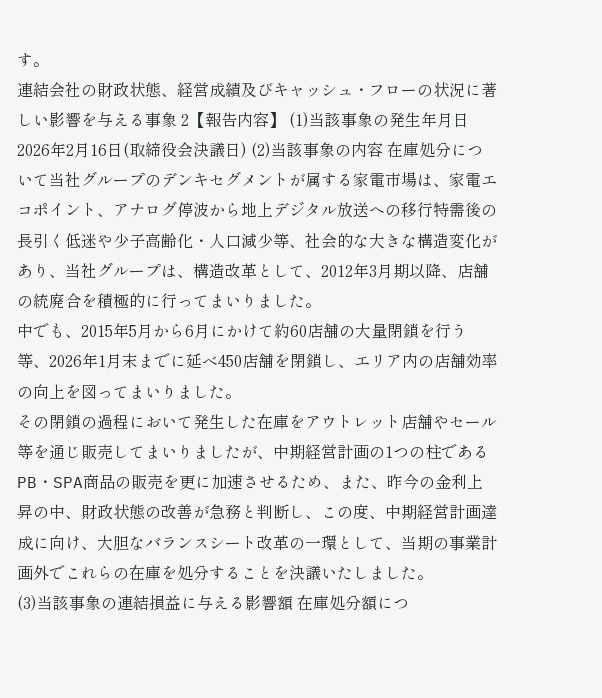す。
連結会社の財政状態、経営成績及びキャッシュ・フローの状況に著しい影響を与える事象 2【報告内容】 (1)当該事象の発生年月日 2026年2月16日(取締役会決議日) (2)当該事象の内容 在庫処分について当社グループのデンキセグメントが属する家電市場は、家電エコポイント、アナログ停波から地上デジタル放送への移行特需後の長引く低迷や少子高齢化・人口減少等、社会的な大きな構造変化があり、当社グループは、構造改革として、2012年3月期以降、店舗の統廃合を積極的に行ってまいりました。
中でも、2015年5月から6月にかけて約60店舗の大量閉鎖を行う等、2026年1月末までに延べ450店舗を閉鎖し、エリア内の店舗効率の向上を図ってまいりました。
その閉鎖の過程において発生した在庫をアウトレット店舗やセール等を通じ販売してまいりましたが、中期経営計画の1つの柱であるPB・SPA商品の販売を更に加速させるため、また、昨今の金利上昇の中、財政状態の改善が急務と判断し、この度、中期経営計画達成に向け、大胆なバランスシート改革の一環として、当期の事業計画外でこれらの在庫を処分することを決議いたしました。
(3)当該事象の連結損益に与える影響額 在庫処分額につ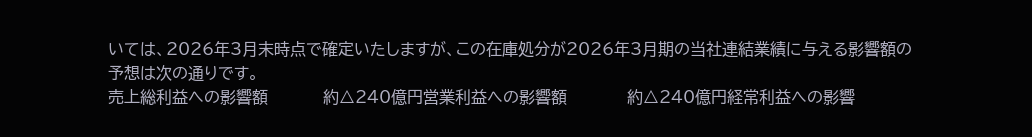いては、2026年3月末時点で確定いたしますが、この在庫処分が2026年3月期の当社連結業績に与える影響額の予想は次の通りです。
売上総利益への影響額           約△240億円営業利益への影響額            約△240億円経常利益への影響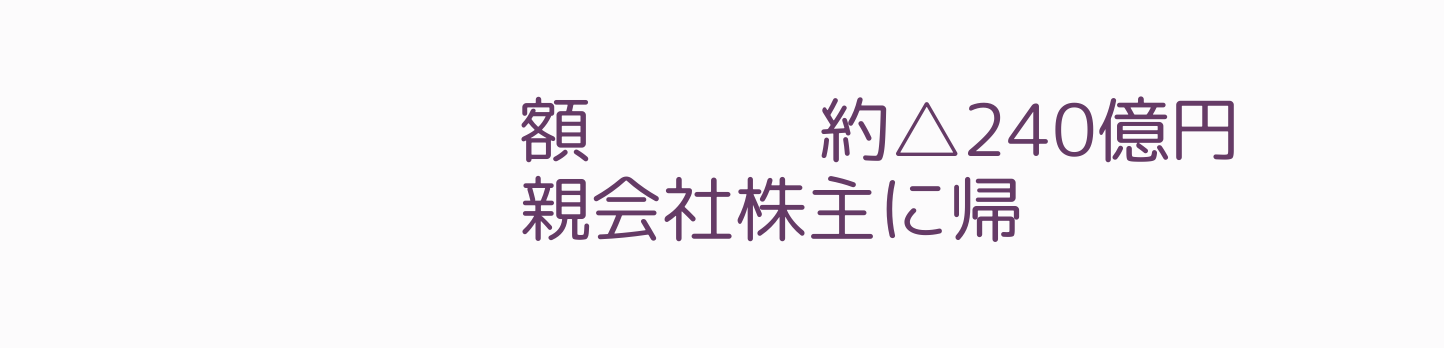額            約△240億円親会社株主に帰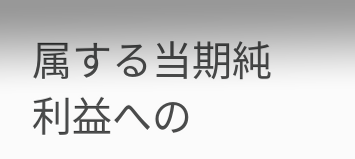属する当期純利益への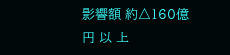影響額 約△160億円 以 上